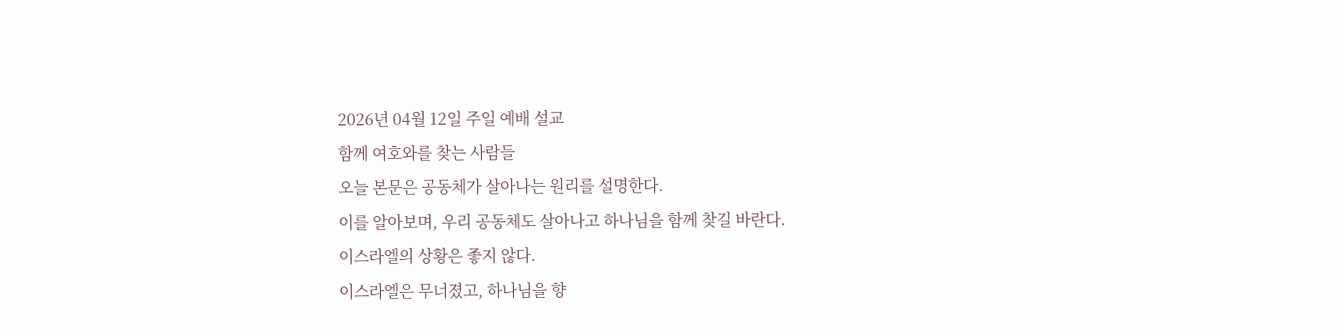2026년 04월 12일 주일 예배 설교
함께 여호와를 찾는 사람들
오늘 본문은 공동체가 살아나는 원리를 설명한다.
이를 알아보며, 우리 공동체도 살아나고 하나님을 함께 찾길 바란다.
이스라엘의 상황은 좋지 않다.
이스라엘은 무너졌고, 하나님을 향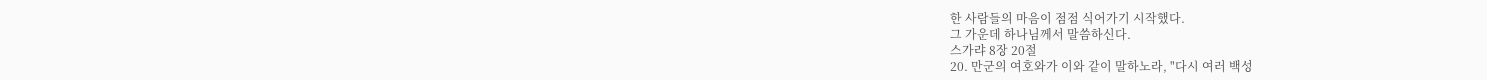한 사람들의 마음이 점점 식어가기 시작했다.
그 가운데 하나님께서 말씀하신다.
스가랴 8장 20절
20. 만군의 여호와가 이와 같이 말하노라, "다시 여러 백성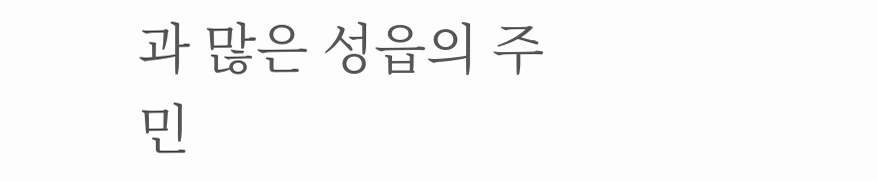과 많은 성읍의 주민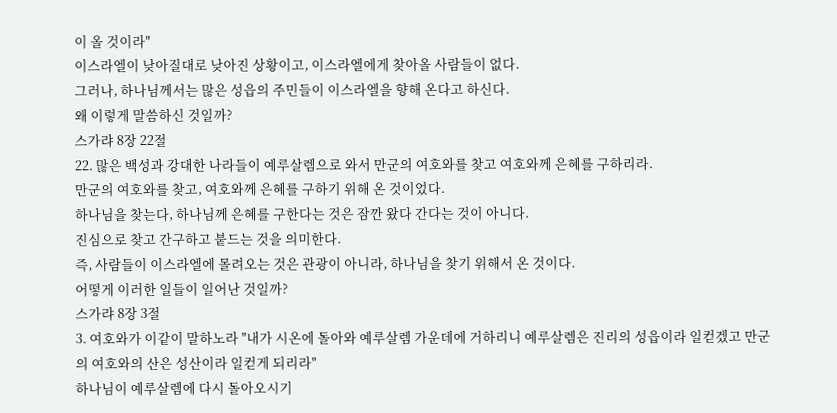이 올 것이라"
이스라엘이 낮아질대로 낮아진 상황이고, 이스라엘에게 찾아올 사람들이 없다.
그러나, 하나님께서는 많은 성읍의 주민들이 이스라엘을 향해 온다고 하신다.
왜 이렇게 말씀하신 것일까?
스가랴 8장 22절
22. 많은 백성과 강대한 나라들이 예루살렘으로 와서 만군의 여호와를 찾고 여호와께 은혜를 구하리라.
만군의 여호와를 찾고, 여호와께 은혜를 구하기 위해 온 것이었다.
하나님을 찾는다, 하나님께 은혜를 구한다는 것은 잠깐 왔다 간다는 것이 아니다.
진심으로 찾고 간구하고 붙드는 것을 의미한다.
즉, 사람들이 이스라엘에 몰려오는 것은 관광이 아니라, 하나님을 찾기 위해서 온 것이다.
어떻게 이러한 일들이 일어난 것일까?
스가랴 8장 3절
3. 여호와가 이같이 말하노라 "내가 시온에 돌아와 예루살렘 가운데에 거하리니 예루살렘은 진리의 성읍이라 일컫겠고 만군의 여호와의 산은 성산이라 일컫게 되리라"
하나님이 예루살렘에 다시 돌아오시기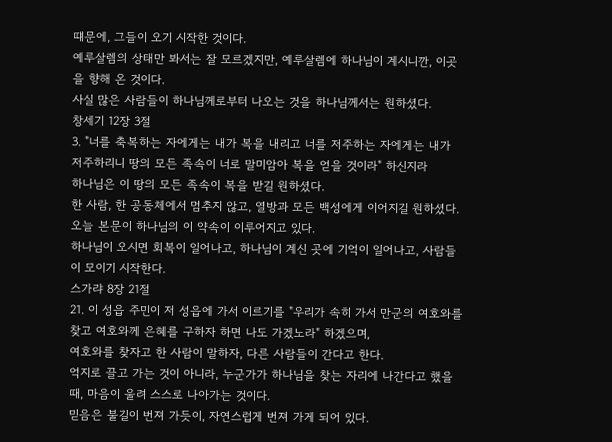떄문에, 그들이 오기 시작한 것이다.
예루살렘의 상태만 봐서는 잘 모르겠지만, 예루살렘에 하나님이 계시니깐, 이곳을 향해 온 것이다.
사실 많은 사람들이 하나님께로부터 나오는 것을 하나님께서는 원하셨다.
창세기 12장 3절
3. "너를 축복하는 자에게는 내가 복을 내리고 너를 저주하는 자에게는 내가 저주하리니 땅의 모든 족속이 너로 말미암아 복을 얻을 것이라" 하신지라
하나님은 이 땅의 모든 족속이 복을 받길 원하셨다.
한 사람, 한 공동체에서 멈추지 않고, 열방과 모든 백성에게 이어지길 원하셨다.
오늘 본문이 하나님의 이 약속이 이루어지고 있다.
하나님이 오시면 회복이 일어나고, 하나님이 계신 곳에 기억이 일어나고, 사람들이 모이기 시작한다.
스가랴 8장 21절
21. 이 성읍 주민이 저 성읍에 가서 이르기를 "우리가 속히 가서 만군의 여호와를 찾고 여호와께 은혜를 구하자 하면 나도 가겠노라" 하겠으며,
여호와를 찾자고 한 사람이 말하자, 다른 사람들이 간다고 한다.
억지로 끌고 가는 것이 아니라, 누군가가 하나님을 찾는 자리에 나간다고 했을 때, 마음이 울려 스스로 나아가는 것이다.
믿음은 불길이 번져 가듯이, 자연스럽게 번져 가게 되어 있다.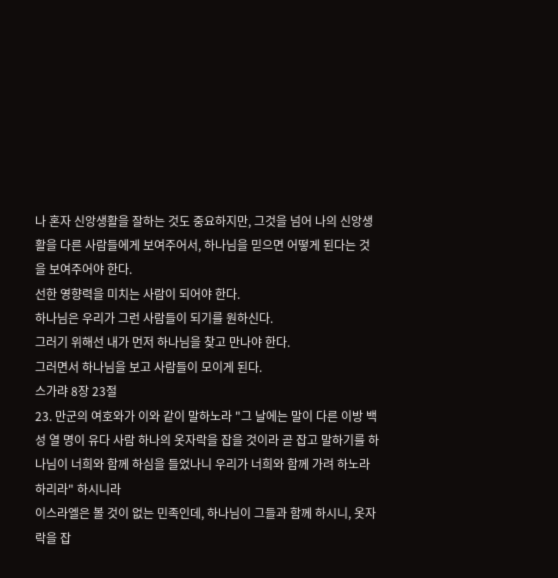나 혼자 신앙생활을 잘하는 것도 중요하지만, 그것을 넘어 나의 신앙생활을 다른 사람들에게 보여주어서, 하나님을 믿으면 어떻게 된다는 것을 보여주어야 한다.
선한 영향력을 미치는 사람이 되어야 한다.
하나님은 우리가 그런 사람들이 되기를 원하신다.
그러기 위해선 내가 먼저 하나님을 찾고 만나야 한다.
그러면서 하나님을 보고 사람들이 모이게 된다.
스가랴 8장 23절
23. 만군의 여호와가 이와 같이 말하노라 "그 날에는 말이 다른 이방 백성 열 명이 유다 사람 하나의 옷자락을 잡을 것이라 곧 잡고 말하기를 하나님이 너희와 함께 하심을 들었나니 우리가 너희와 함께 가려 하노라 하리라" 하시니라
이스라엘은 볼 것이 없는 민족인데, 하나님이 그들과 함께 하시니, 옷자락을 잡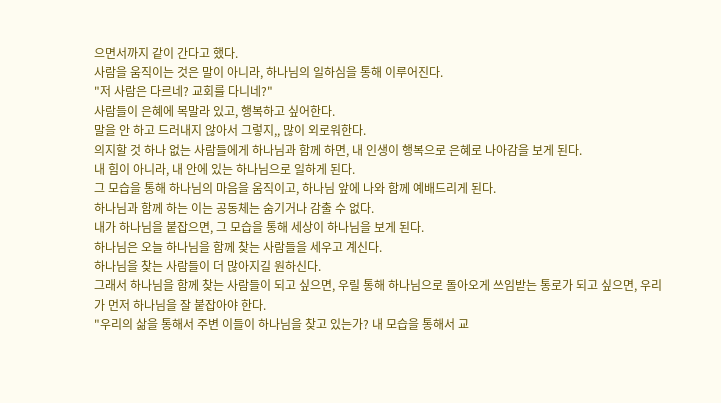으면서까지 같이 간다고 했다.
사람을 움직이는 것은 말이 아니라, 하나님의 일하심을 통해 이루어진다.
"저 사람은 다르네? 교회를 다니네?"
사람들이 은혜에 목말라 있고, 행복하고 싶어한다.
말을 안 하고 드러내지 않아서 그렇지,, 많이 외로워한다.
의지할 것 하나 없는 사람들에게 하나님과 함께 하면, 내 인생이 행복으로 은혜로 나아감을 보게 된다.
내 힘이 아니라, 내 안에 있는 하나님으로 일하게 된다.
그 모습을 통해 하나님의 마음을 움직이고, 하나님 앞에 나와 함께 예배드리게 된다.
하나님과 함께 하는 이는 공동체는 숨기거나 감출 수 없다.
내가 하나님을 붙잡으면, 그 모습을 통해 세상이 하나님을 보게 된다.
하나님은 오늘 하나님을 함께 찾는 사람들을 세우고 계신다.
하나님을 찾는 사람들이 더 많아지길 원하신다.
그래서 하나님을 함께 찾는 사람들이 되고 싶으면, 우릴 통해 하나님으로 돌아오게 쓰임받는 통로가 되고 싶으면, 우리가 먼저 하나님을 잘 붙잡아야 한다.
"우리의 삶을 통해서 주변 이들이 하나님을 찾고 있는가? 내 모습을 통해서 교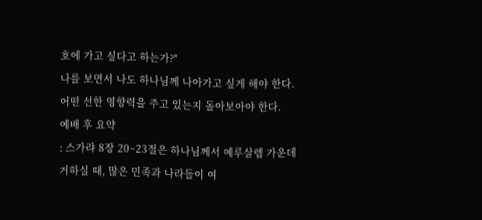호에 가고 싶다고 하는가?"
나를 보면서 나도 하나님께 나아가고 싶게 해야 한다.
어떤 선한 영향력을 주고 있는지 돌아보아야 한다.
예배 후 요약
: 스가랴 8장 20~23절은 하나님께서 예루살렘 가운데 거하실 때, 많은 민족과 나라들이 여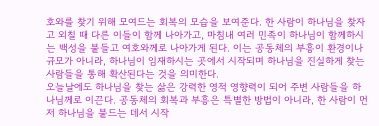호와를 찾기 위해 모여드는 회복의 모습을 보여준다. 한 사람이 하나님을 찾자고 외칠 때 다른 이들이 함께 나아가고, 마침내 여러 민족이 하나님이 함께하시는 백성을 붙들고 여호와께로 나아가게 된다. 이는 공동체의 부흥이 환경이나 규모가 아니라, 하나님이 임재하시는 곳에서 시작되며 하나님을 진실하게 찾는 사람들을 통해 확산된다는 것을 의미한다.
오늘날에도 하나님을 찾는 삶은 강력한 영적 영향력이 되어 주변 사람들을 하나님께로 이끈다. 공동체의 회복과 부흥은 특별한 방법이 아니라, 한 사람이 먼저 하나님을 붙드는 데서 시작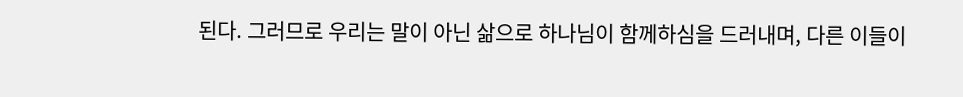된다. 그러므로 우리는 말이 아닌 삶으로 하나님이 함께하심을 드러내며, 다른 이들이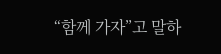“함께 가자”고 말하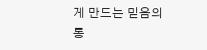게 만드는 믿음의 통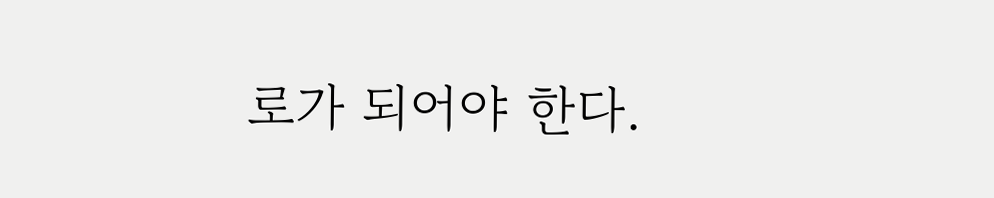로가 되어야 한다.